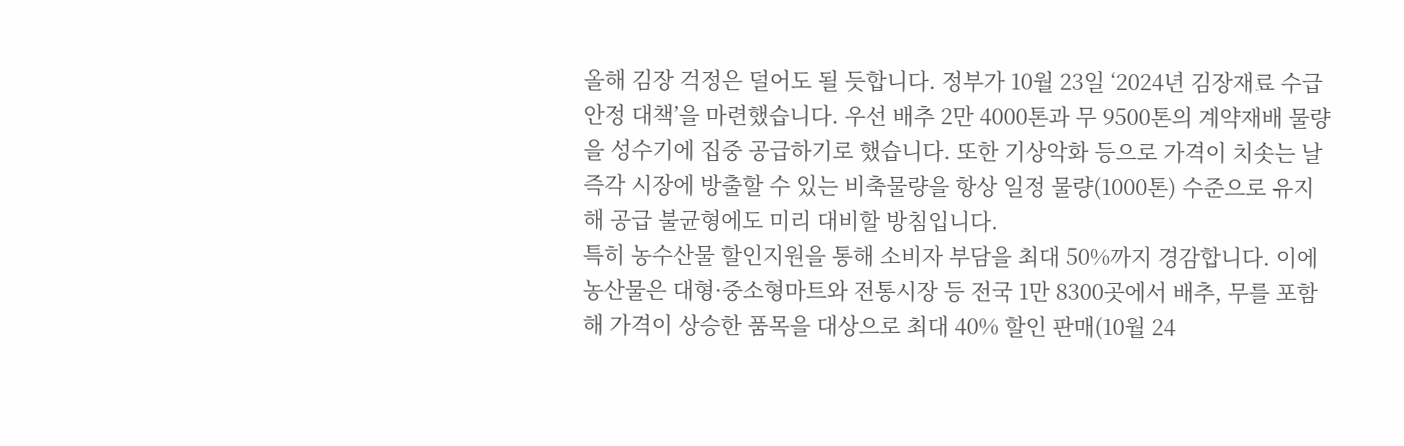올해 김장 걱정은 덜어도 될 듯합니다. 정부가 10월 23일 ‘2024년 김장재료 수급 안정 대책’을 마련했습니다. 우선 배추 2만 4000톤과 무 9500톤의 계약재배 물량을 성수기에 집중 공급하기로 했습니다. 또한 기상악화 등으로 가격이 치솟는 날 즉각 시장에 방출할 수 있는 비축물량을 항상 일정 물량(1000톤) 수준으로 유지해 공급 불균형에도 미리 대비할 방침입니다.
특히 농수산물 할인지원을 통해 소비자 부담을 최대 50%까지 경감합니다. 이에 농산물은 대형·중소형마트와 전통시장 등 전국 1만 8300곳에서 배추, 무를 포함해 가격이 상승한 품목을 대상으로 최대 40% 할인 판매(10월 24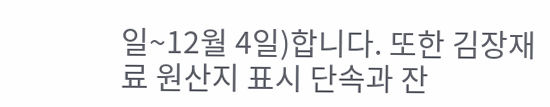일~12월 4일)합니다. 또한 김장재료 원산지 표시 단속과 잔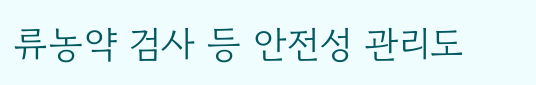류농약 검사 등 안전성 관리도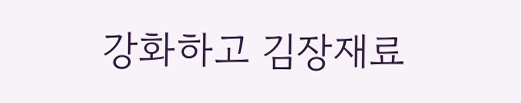강화하고 김장재료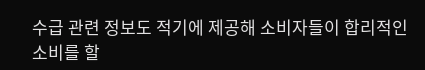수급 관련 정보도 적기에 제공해 소비자들이 합리적인 소비를 할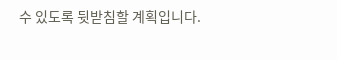수 있도록 뒷받침할 계획입니다.